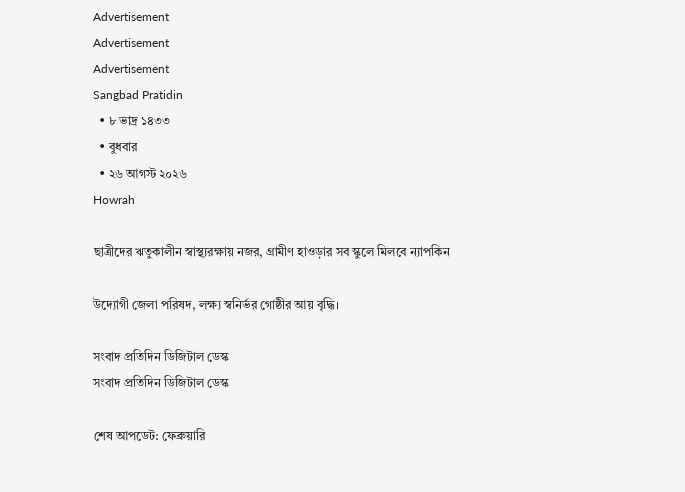Advertisement
Advertisement
Advertisement
Sangbad Pratidin
  • ৮ ভাদ্র ১৪৩৩
  • বুধবার
  • ২৬ আগস্ট ২০২৬
Howrah

ছাত্রীদের ঋতুকালীন স্বাস্থ‌্যরক্ষায় নজর, গ্রামীণ হাওড়ার সব স্কুলে মিলবে ন‌্যাপকিন

উদ্যোগী জেলা পরিষদ, লক্ষ‌্য স্বনির্ভর গোষ্ঠীর আয় বৃদ্ধি।

সংবাদ প্রতিদিন ডিজিটাল ডেস্ক
সংবাদ প্রতিদিন ডিজিটাল ডেস্ক

শেষ আপডেট: ফেব্রুয়ারি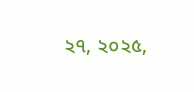২৭, ২০২৫,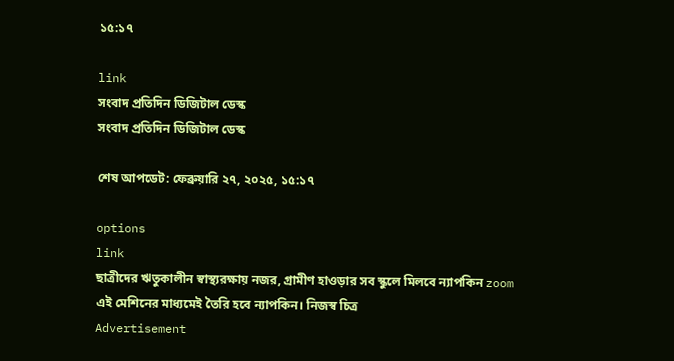১৫:১৭

link
সংবাদ প্রতিদিন ডিজিটাল ডেস্ক
সংবাদ প্রতিদিন ডিজিটাল ডেস্ক

শেষ আপডেট: ফেব্রুয়ারি ২৭, ২০২৫, ১৫:১৭

options
link
ছাত্রীদের ঋতুকালীন স্বাস্থ‌্যরক্ষায় নজর, গ্রামীণ হাওড়ার সব স্কুলে মিলবে ন‌্যাপকিন zoom
এই মেশিনের মাধ্যমেই তৈরি হবে ন্যাপকিন। নিজস্ব চিত্র
Advertisement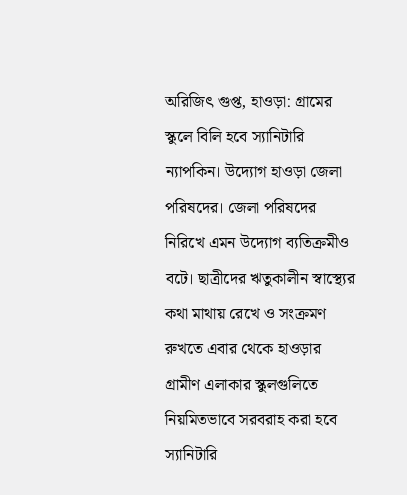অরিজিৎ গুপ্ত, হাওড়া: গ্রামের স্কুলে বিলি হবে স‌্যানিটারি ন‌্যাপকিন। উদ্যোগ হাওড়া জেলা পরিষদের। জেলা পরিষদের নিরিখে এমন উদ্যোগ ব‌্যতিক্রমীও বটে। ছাত্রীদের ঋতুকালীন স্বাস্থ্যের কথা মাথায় রেখে ও সংক্রমণ রুখতে এবার থেকে হাওড়ার গ্রামীণ এলাকার স্কুলগুলিতে নিয়মিতভাবে সরবরাহ করা হবে স্যানিটারি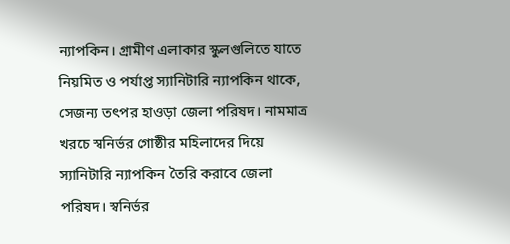ন্যাপকিন। গ্রামীণ এলাকার স্কুলগুলিতে যাতে নিয়মিত ও পর্যাপ্ত স্যানিটারি ন্যাপকিন থাকে, সেজন্য তৎপর হাওড়া জেলা পরিষদ। নামমাত্র খরচে স্বনির্ভর গোষ্ঠীর মহিলাদের দিয়ে স্যানিটারি ন্যাপকিন তৈরি করাবে জেলা পরিষদ। স্বনির্ভর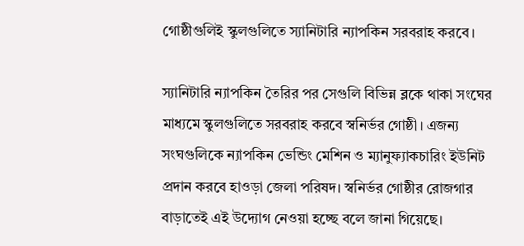গোষ্ঠীগুলিই স্কুলগুলিতে স্যানিটারি ন্যাপকিন সরবরাহ করবে।

স্যানিটারি ন্যাপকিন তৈরির পর সেগুলি বিভিন্ন ব্লকে থাকা সংঘের মাধ্যমে স্কুলগুলিতে সরবরাহ করবে স্বনির্ভর গোষ্ঠী। এজন্য সংঘগুলিকে ন্যাপকিন ভেন্ডিং মেশিন ও ম্যানুফ্যাকচারিং ইউনিট প্রদান করবে হাওড়া জেলা পরিষদ। স্বনির্ভর গোষ্ঠীর রোজগার বাড়াতেই এই উদ্যোগ নেওয়া হচ্ছে বলে জানা গিয়েছে।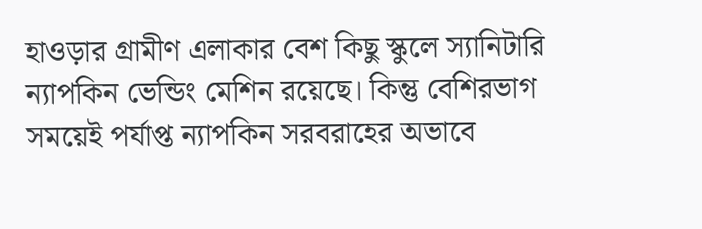হাওড়ার গ্রামীণ এলাকার বেশ কিছু স্কুলে স্যানিটারি ন্যাপকিন ভেন্ডিং মেশিন রয়েছে। কিন্তু বেশিরভাগ সময়েই পর্যাপ্ত ন্যাপকিন সরবরাহের অভাবে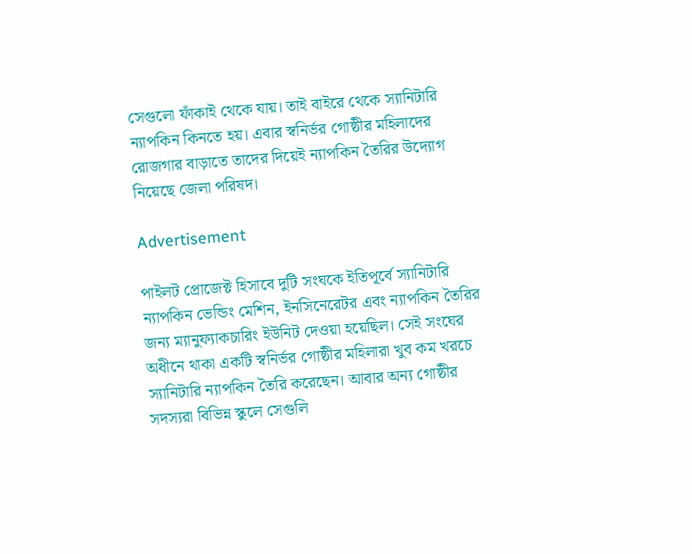সেগুলো ফাঁকাই থেকে যায়। তাই বাইরে থেকে স্যানিটারি ন্যাপকিন কিনতে হয়। এবার স্বনির্ভর গোষ্ঠীর মহিলাদের রোজগার বাড়াতে তাদের দিয়েই ন্যাপকিন তৈরির উদ্যোগ নিয়েছে জেলা পরিষদ।

Advertisement

পাইলট প্রোজেক্ট হিসাবে দুটি সংঘকে ইতিপূর্বে স্যানিটারি ন্যাপকিন ভেন্ডিং মেশিন, ইনসিনেরেটর এবং ন্যাপকিন তৈরির জন্য ম্যানুফ্যাকচারিং ইউনিট দেওয়া হয়েছিল। সেই সংঘের অধীনে থাকা একটি স্বনির্ভর গোষ্ঠীর মহিলারা খুব কম খরচে স্যানিটারি ন্যাপকিন তৈরি করেছেন। আবার অন্য গোষ্ঠীর সদস্যরা বিভিন্ন স্কুলে সেগুলি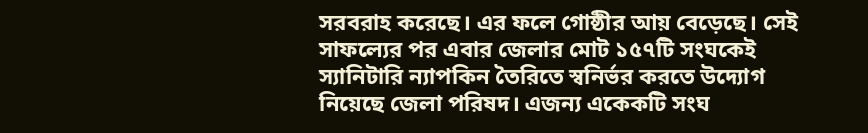সরবরাহ করেছে। এর ফলে গোষ্ঠীর আয় বেড়েছে। সেই সাফল্যের পর এবার জেলার মোট ১৫৭টি সংঘকেই স্যানিটারি ন্যাপকিন তৈরিতে স্বনির্ভর করতে উদ্যোগ নিয়েছে জেলা পরিষদ। এজন্য একেকটি সংঘ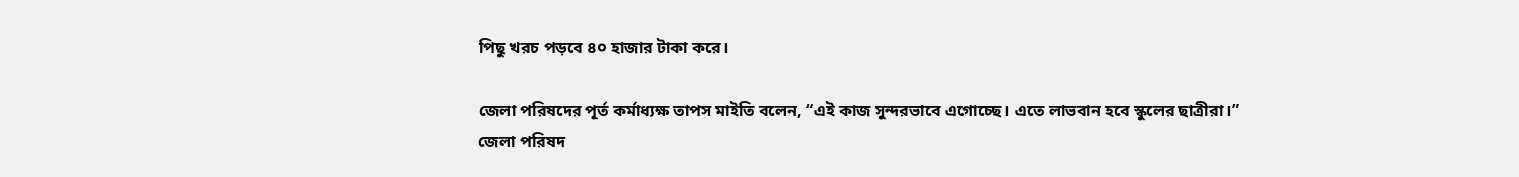পিছু খরচ পড়বে ৪০ হাজার টাকা করে।

জেলা পরিষদের পূর্ত কর্মাধ্যক্ষ তাপস মাইতি বলেন, “এই কাজ সুন্দরভাবে এগোচ্ছে। এতে লাভবান হবে স্কুলের ছাত্রীরা।” জেলা পরিষদ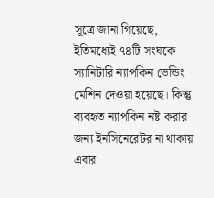সূত্রে জানা গিয়েছে, ইতিমধ্যেই ৭৪টি সংঘকে স্যানিটারি ন্যাপকিন ভেন্ডিং মেশিন দেওয়া হয়েছে। কিন্তু ব্যবহৃত ন্যাপকিন নষ্ট করার জন্য ইনসিনেরেটর না থাকায় এবার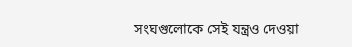সংঘগুলোকে সেই যন্ত্রও দেওয়া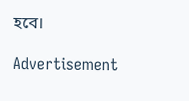হবে।

Advertisement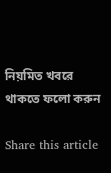নিয়মিত খবরে থাকতে ফলো করুন

Share this article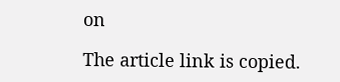on

The article link is copied.